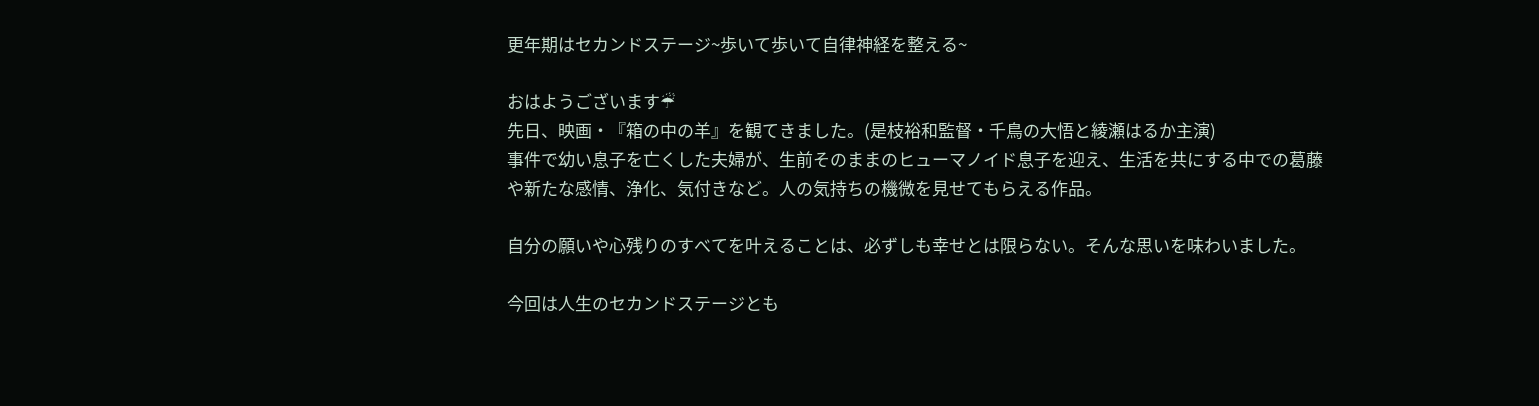更年期はセカンドステージ~歩いて歩いて自律神経を整える~

おはようございます☔
先日、映画・『箱の中の羊』を観てきました。(是枝裕和監督・千鳥の大悟と綾瀬はるか主演)
事件で幼い息子を亡くした夫婦が、生前そのままのヒューマノイド息子を迎え、生活を共にする中での葛藤や新たな感情、浄化、気付きなど。人の気持ちの機微を見せてもらえる作品。

自分の願いや心残りのすべてを叶えることは、必ずしも幸せとは限らない。そんな思いを味わいました。

今回は人生のセカンドステージとも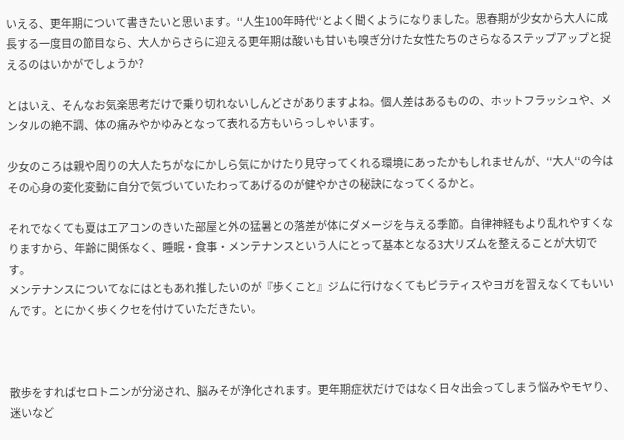いえる、更年期について書きたいと思います。‘‘人生100年時代‘‘とよく聞くようになりました。思春期が少女から大人に成長する一度目の節目なら、大人からさらに迎える更年期は酸いも甘いも嗅ぎ分けた女性たちのさらなるステップアップと捉えるのはいかがでしょうか?

とはいえ、そんなお気楽思考だけで乗り切れないしんどさがありますよね。個人差はあるものの、ホットフラッシュや、メンタルの絶不調、体の痛みやかゆみとなって表れる方もいらっしゃいます。

少女のころは親や周りの大人たちがなにかしら気にかけたり見守ってくれる環境にあったかもしれませんが、‘‘大人‘‘の今はその心身の変化変動に自分で気づいていたわってあげるのが健やかさの秘訣になってくるかと。

それでなくても夏はエアコンのきいた部屋と外の猛暑との落差が体にダメージを与える季節。自律神経もより乱れやすくなりますから、年齢に関係なく、睡眠・食事・メンテナンスという人にとって基本となる3大リズムを整えることが大切です。
メンテナンスについてなにはともあれ推したいのが『歩くこと』ジムに行けなくてもピラティスやヨガを習えなくてもいいんです。とにかく歩くクセを付けていただきたい。



散歩をすればセロトニンが分泌され、脳みそが浄化されます。更年期症状だけではなく日々出会ってしまう悩みやモヤり、迷いなど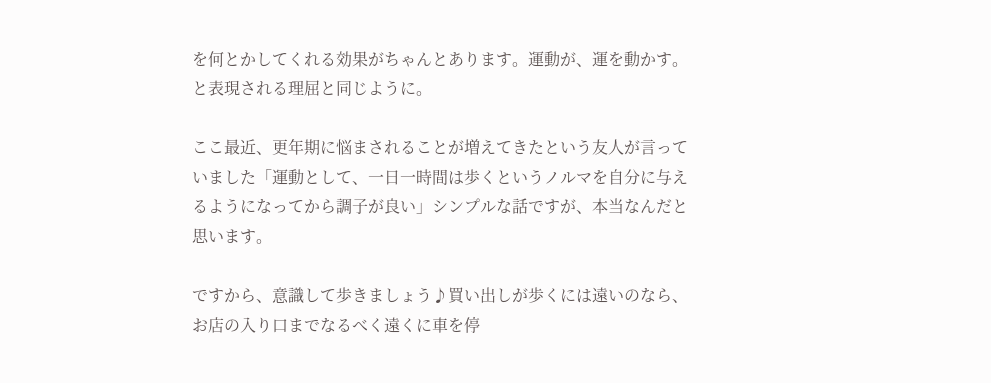を何とかしてくれる効果がちゃんとあります。運動が、運を動かす。と表現される理屈と同じように。

ここ最近、更年期に悩まされることが増えてきたという友人が言っていました「運動として、一日一時間は歩くというノルマを自分に与えるようになってから調子が良い」シンプルな話ですが、本当なんだと思います。

ですから、意識して歩きましょう♪買い出しが歩くには遠いのなら、お店の入り口までなるべく遠くに車を停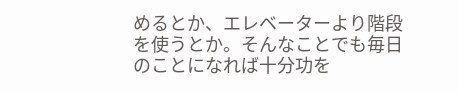めるとか、エレベーターより階段を使うとか。そんなことでも毎日のことになれば十分功を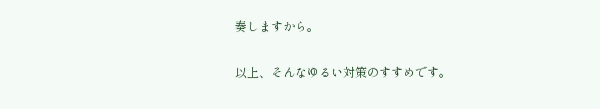奏しますから。

以上、そんなゆるい対策のすすめです。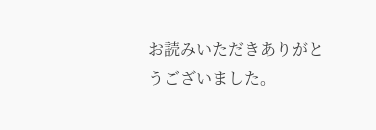お読みいただきありがとうございました。